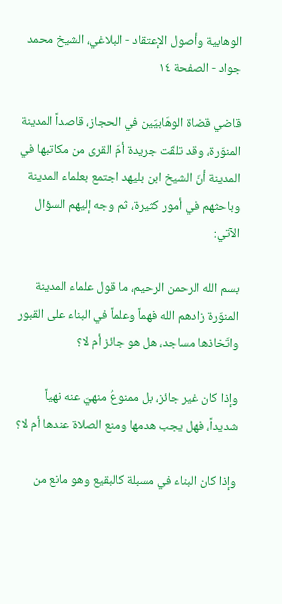الوهابية وأصول الإعتقاد - البلاغي، الشيخ محمد جواد - الصفحة ١٤

قاضي قضاة الوهّابيّين في الحجاز، قاصداً المدينة المنوّرة، وقد تلقّت جريدة أمّ القرى من مكاتبها في المدينة أنّ الشيخ ابن بليهد اجتمع بعلماء المدينة وباحثهم في أمور كثيرة، ثم وجه إليهم السؤال الآتي:

بسم الله الرحمن الرحيم، ما قول علماء المدينة المنوّرة زادهم الله فهماً وعلماً في البناء على القبور واتّخاذها مساجد، هل هو جائز أم لا؟

وإذا كان غير جائز، بل ممنوعُ منهيّ عنه نهياً شديداً، فهل يجب هدمها ومنع الصلاة عندها أم لا؟

وإذا كان البناء في مسبلة كالبقيع وهو مانع من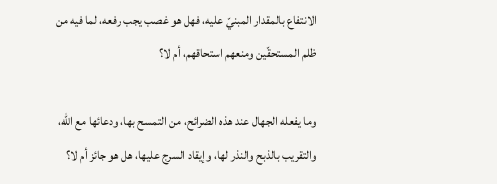الانتفاع بالمقدار المبنيّ عليه، فهل هو غصب يجب رفعه، لما فيه من ظلم المستحقّين ومنعهم استحاقهم، أم لا؟

وما يفعله الجهال عند هذه الضرائح، من التمسح بها، ودعائها مع الله، والتقريب بالذبح والنذر لها، وإيقاد السرج عليها، هل هو جائز أم لا؟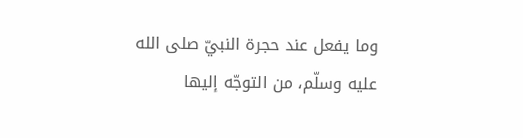وما يفعل عند حجرة النبيّ صلى الله عليه وسلّم، من التوجّه إليها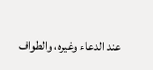عند الدعاء وغيره، والطواف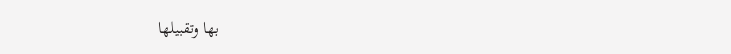بها وتقبيلها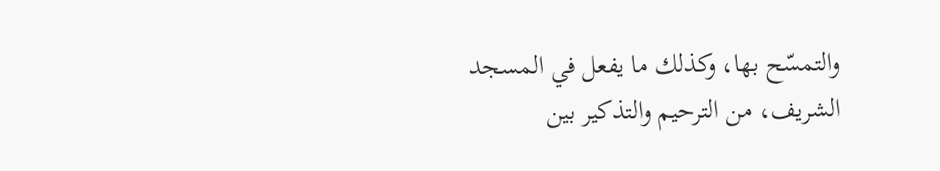والتمسّح بها، وكذلك ما يفعل في المسجد الشريف، من الترحيم والتذكير بين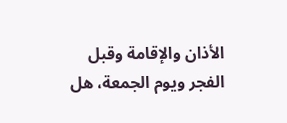الأذان والإقامة وقبل الفجر ويوم الجمعة، هل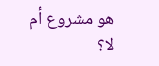هو مشروع أم لا؟